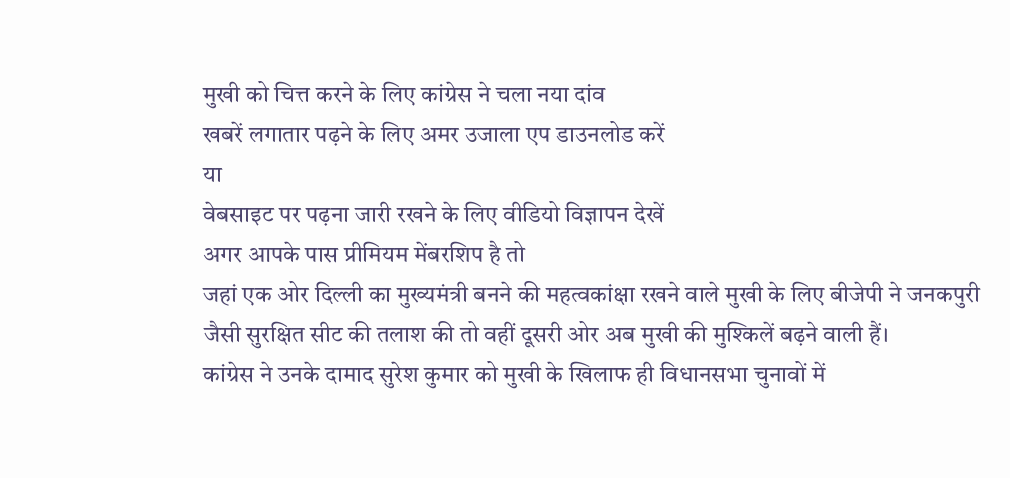मुखी को चित्त करने के लिए कांग्रेस ने चला नया दांव
खबरें लगातार पढ़ने के लिए अमर उजाला एप डाउनलोड करें
या
वेबसाइट पर पढ़ना जारी रखने के लिए वीडियो विज्ञापन देखें
अगर आपके पास प्रीमियम मेंबरशिप है तो
जहां एक ओर दिल्ली का मुख्यमंत्री बनने की महत्वकांक्षा रखने वाले मुखी के लिए बीजेपी ने जनकपुरी जैसी सुरक्षित सीट की तलाश की तो वहीं दूसरी ओर अब मुखी की मुश्किलें बढ़ने वाली हैं।
कांग्रेस ने उनके दामाद सुरेश कुमार को मुखी के खिलाफ ही विधानसभा चुनावों में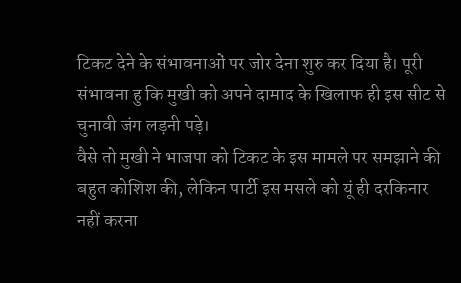टिकट देने के संभावनाओं पर जोर देना शुरु कर दिया है। पूरी संभावना हु कि मुखी को अपने दामाद के खिलाफ ही इस सीट से चुनावी जंग लड़नी पड़े।
वैसे तो मुखी ने भाजपा को टिकट के इस मामले पर समझाने की बहुत कोशिश की, लेकिन पार्टी इस मसले को यूं ही दरकिनार नहीं करना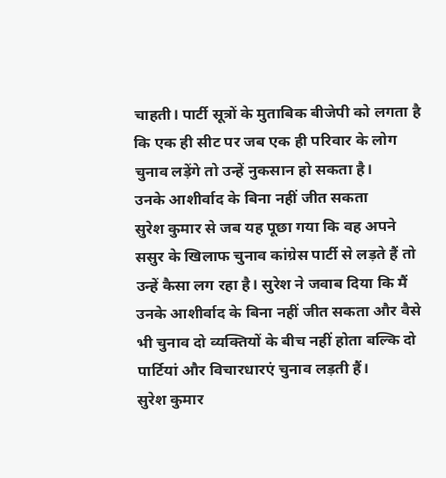चाहती। पार्टी सूत्रों के मुताबिक बीजेपी को लगता है कि एक ही सीट पर जब एक ही परिवार के लोग चुनाव लड़ेंगे तो उन्हें नुकसान हो सकता है।
उनके आशीर्वाद के बिना नहीं जीत सकता
सुरेश कुमार से जब यह पूछा गया कि वह अपने ससुर के खिलाफ चुनाव कांग्रेस पार्टी से लड़ते हैं तो उन्हें कैसा लग रहा है। सुरेश ने जवाब दिया कि मैं उनके आशीर्वाद के बिना नहीं जीत सकता और वैसे भी चुनाव दो व्यक्तियों के बीच नहीं होता बल्कि दो पार्टियां और विचारधारएं चुनाव लड़ती हैं।
सुरेश कुमार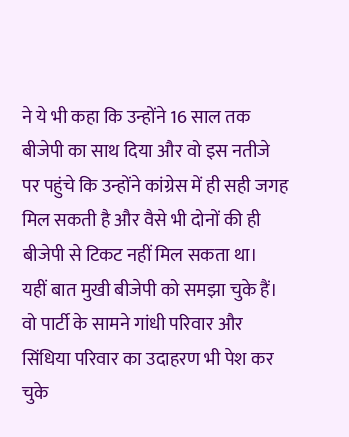ने ये भी कहा कि उन्होंने 16 साल तक बीजेपी का साथ दिया और वो इस नतीजे पर पहुंचे कि उन्होंने कांग्रेस में ही सही जगह मिल सकती है और वैसे भी दोनों की ही बीजेपी से टिकट नहीं मिल सकता था।
यहीं बात मुखी बीजेपी को समझा चुके हैं। वो पार्टी के सामने गांधी परिवार और सिंधिया परिवार का उदाहरण भी पेश कर चुके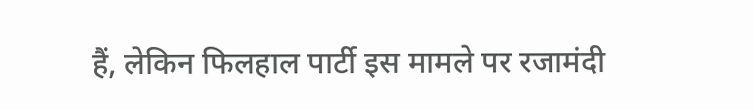हैं, लेकिन फिलहाल पार्टी इस मामले पर रजामंदी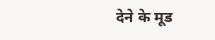देने के मूड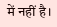में नहीं है।